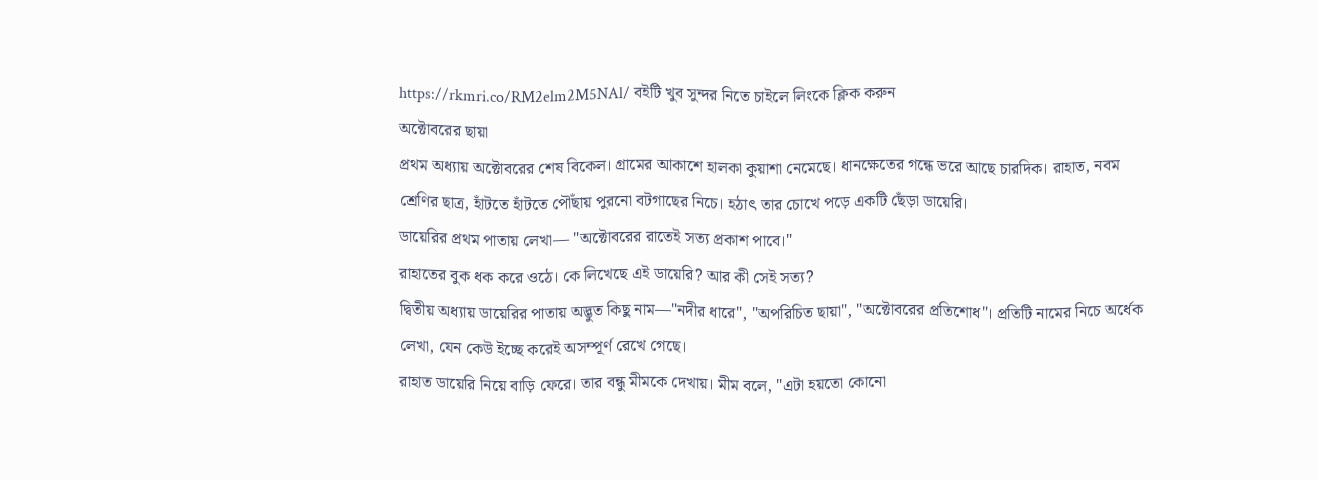https://rkmri.co/RM2elm2M5NAl/ বইটি খুব সুন্দর নিতে চাইলে লিংকে ক্লিক করুন
অক্টোবরের ছায়া
প্রথম অধ্যায় অক্টোবরের শেষ বিকেল। গ্রামের আকাশে হালকা কুয়াশা নেমেছে। ধানক্ষেতের গন্ধে ভরে আছে চারদিক। রাহাত, নবম শ্রেণির ছাত্র, হাঁটতে হাঁটতে পৌঁছায় পুরনো বটগাছের নিচে। হঠাৎ তার চোখে পড়ে একটি ছেঁড়া ডায়েরি।
ডায়েরির প্রথম পাতায় লেখা— "অক্টোবরের রাতেই সত্য প্রকাশ পাবে।"
রাহাতের বুক ধক করে ওঠে। কে লিখেছে এই ডায়েরি? আর কী সেই সত্য?
দ্বিতীয় অধ্যায় ডায়েরির পাতায় অদ্ভুত কিছু নাম—"নদীর ধারে", "অপরিচিত ছায়া", "অক্টোবরের প্রতিশোধ"। প্রতিটি নামের নিচে অর্ধেক লেখা, যেন কেউ ইচ্ছে করেই অসম্পূর্ণ রেখে গেছে।
রাহাত ডায়েরি নিয়ে বাড়ি ফেরে। তার বন্ধু মীমকে দেখায়। মীম বলে, "এটা হয়তো কোনো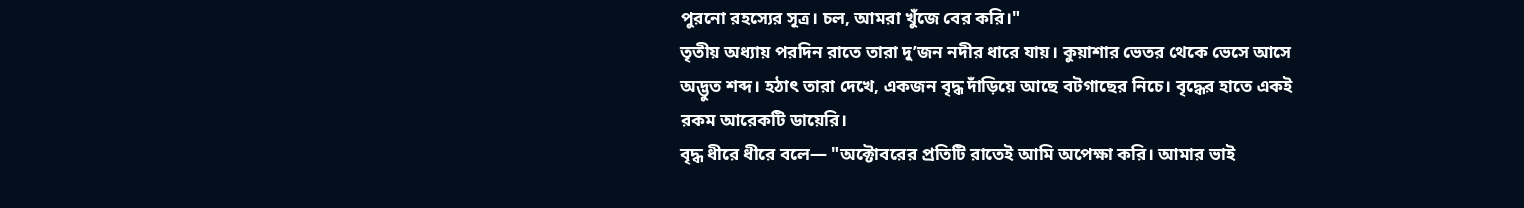পুরনো রহস্যের সূত্র। চল, আমরা খুঁজে বের করি।"
তৃতীয় অধ্যায় পরদিন রাতে তারা দু’জন নদীর ধারে যায়। কুয়াশার ভেতর থেকে ভেসে আসে অদ্ভুত শব্দ। হঠাৎ তারা দেখে, একজন বৃদ্ধ দাঁড়িয়ে আছে বটগাছের নিচে। বৃদ্ধের হাতে একই রকম আরেকটি ডায়েরি।
বৃদ্ধ ধীরে ধীরে বলে— "অক্টোবরের প্রতিটি রাতেই আমি অপেক্ষা করি। আমার ভাই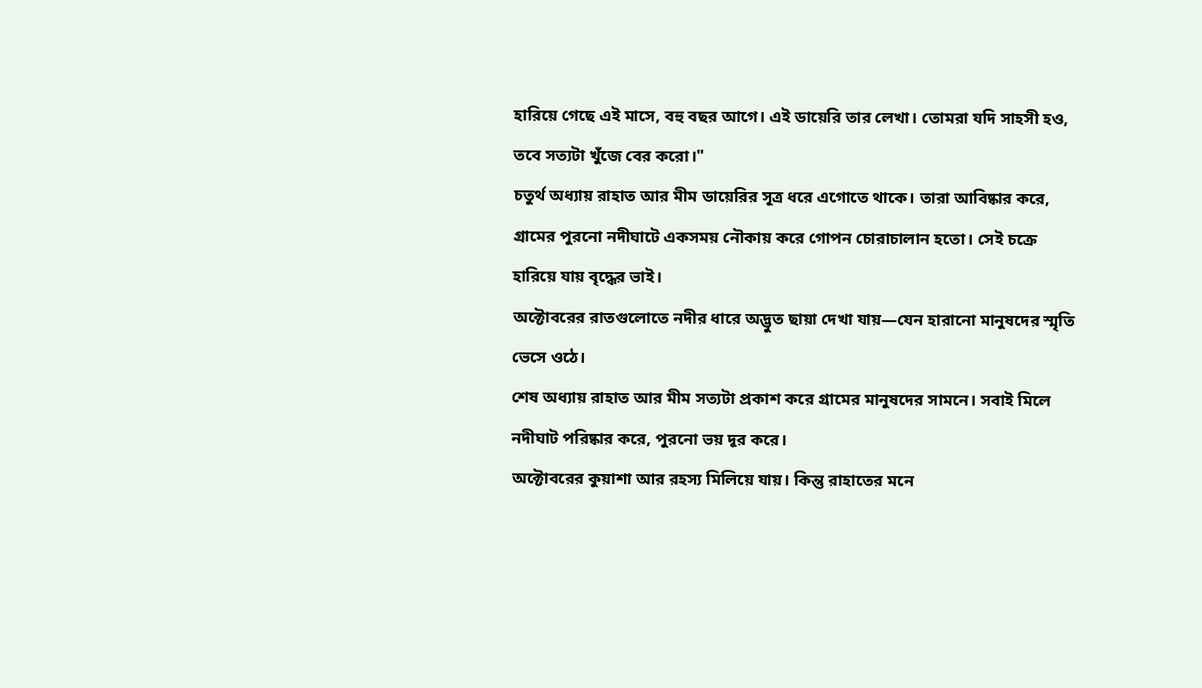হারিয়ে গেছে এই মাসে, বহু বছর আগে। এই ডায়েরি তার লেখা। তোমরা যদি সাহসী হও, তবে সত্যটা খুঁজে বের করো।"
চতুর্থ অধ্যায় রাহাত আর মীম ডায়েরির সূত্র ধরে এগোতে থাকে। তারা আবিষ্কার করে, গ্রামের পুরনো নদীঘাটে একসময় নৌকায় করে গোপন চোরাচালান হতো। সেই চক্রে হারিয়ে যায় বৃদ্ধের ভাই।
অক্টোবরের রাতগুলোতে নদীর ধারে অদ্ভুত ছায়া দেখা যায়—যেন হারানো মানুষদের স্মৃতি ভেসে ওঠে।
শেষ অধ্যায় রাহাত আর মীম সত্যটা প্রকাশ করে গ্রামের মানুষদের সামনে। সবাই মিলে নদীঘাট পরিষ্কার করে, পুরনো ভয় দূর করে।
অক্টোবরের কুয়াশা আর রহস্য মিলিয়ে যায়। কিন্তু রাহাতের মনে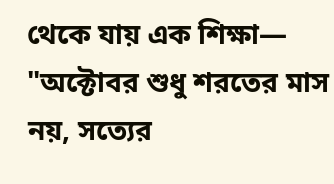থেকে যায় এক শিক্ষা— "অক্টোবর শুধু শরতের মাস নয়, সত্যের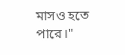মাসও হতে পারে।"